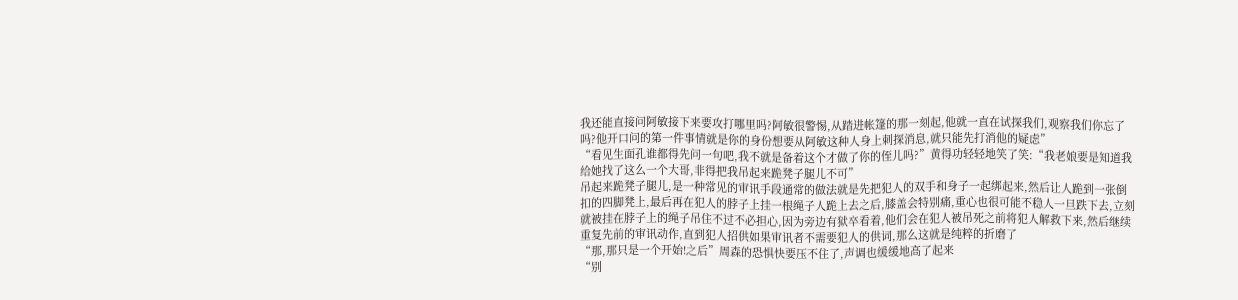我还能直接问阿敏接下来要攻打哪里吗?阿敏很警惕,从踏进帐篷的那一刻起,他就一直在试探我们,观察我们你忘了吗?他开口问的第一件事情就是你的身份想要从阿敏这种人身上刺探消息,就只能先打消他的疑虑”
“看见生面孔谁都得先问一句吧,我不就是备着这个才做了你的侄儿吗?”黄得功轻轻地笑了笑:“我老娘要是知道我给她找了这么一个大哥,非得把我吊起来跪凳子腿儿不可”
吊起来跪凳子腿儿,是一种常见的审讯手段通常的做法就是先把犯人的双手和身子一起绑起来,然后让人跪到一张倒扣的四脚凳上,最后再在犯人的脖子上挂一根绳子人跪上去之后,膝盖会特别痛,重心也很可能不稳人一旦跌下去,立刻就被挂在脖子上的绳子吊住不过不必担心,因为旁边有狱卒看着,他们会在犯人被吊死之前将犯人解救下来,然后继续重复先前的审讯动作,直到犯人招供如果审讯者不需要犯人的供词,那么这就是纯粹的折磨了
“那,那只是一个开始!之后”周森的恐惧快要压不住了,声调也缓缓地高了起来
“别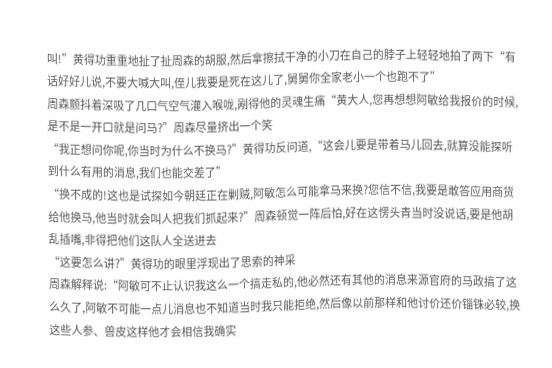叫!”黄得功重重地扯了扯周森的胡服,然后拿擦拭干净的小刀在自己的脖子上轻轻地拍了两下“有话好好儿说,不要大喊大叫,侄儿我要是死在这儿了,舅舅你全家老小一个也跑不了”
周森颤抖着深吸了几口气空气灌入喉咙,剐得他的灵魂生痛“黄大人,您再想想阿敏给我报价的时候,是不是一开口就是问马?”周森尽量挤出一个笑
“我正想问你呢,你当时为什么不换马?”黄得功反问道,“这会儿要是带着马儿回去,就算没能探听到什么有用的消息,我们也能交差了”
“换不成的!这也是试探如今朝廷正在剿贼,阿敏怎么可能拿马来换?您信不信,我要是敢答应用商货给他换马,他当时就会叫人把我们抓起来?”周森顿觉一阵后怕,好在这愣头青当时没说话,要是他胡乱插嘴,非得把他们这队人全送进去
“这要怎么讲?”黄得功的眼里浮现出了思索的神采
周森解释说:“阿敏可不止认识我这么一个搞走私的,他必然还有其他的消息来源官府的马政搞了这么久了,阿敏不可能一点儿消息也不知道当时我只能拒绝,然后像以前那样和他讨价还价锱铢必较,换这些人参、兽皮这样他才会相信我确实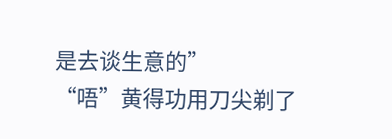是去谈生意的”
“唔”黄得功用刀尖剃了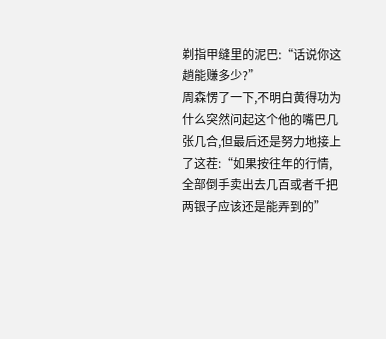剃指甲缝里的泥巴:“话说你这趟能赚多少?”
周森愣了一下,不明白黄得功为什么突然问起这个他的嘴巴几张几合,但最后还是努力地接上了这茬:“如果按往年的行情,全部倒手卖出去几百或者千把两银子应该还是能弄到的”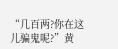“几百两?你在这儿骗鬼呢?”黄